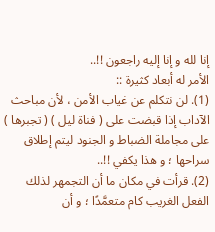إنا لله و إنا إليه راجعون !!..
الأمر له أبعاد كثيرة ::
(1). لن نتكلم عن غياب الأمن ، لأن مباحث الآداب إذا قبضت على ( فناة ليل ) ( تجبرها ) على مجاملة الضباط و الجنود ليتم إطلاق سراحها ؛ و هذا يكفي !!..
(2). قرأت في مكان ما أن التجمهر لذلك الفعل الغريب كام متعمَّدًا ؛ و أن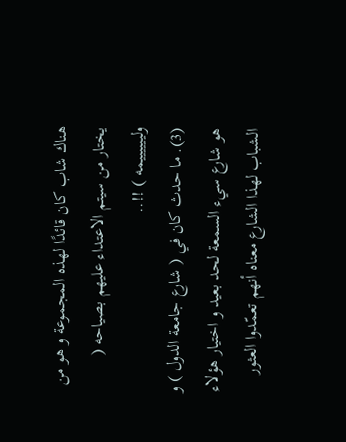هناك شاب كان قائدًا لهذه المجموعة و هو من يختار من سيتم الاعتداء عليهم بصياحه ( ولييييييمه ) !!..
(3). ما حدث كان في ( شارع جامعة الدول ) و هو شارع سيء السمعة لحد بعيد و اختيار هؤلاء الشباب لهذا الشارع معناه أنهم تعمّدوا العثور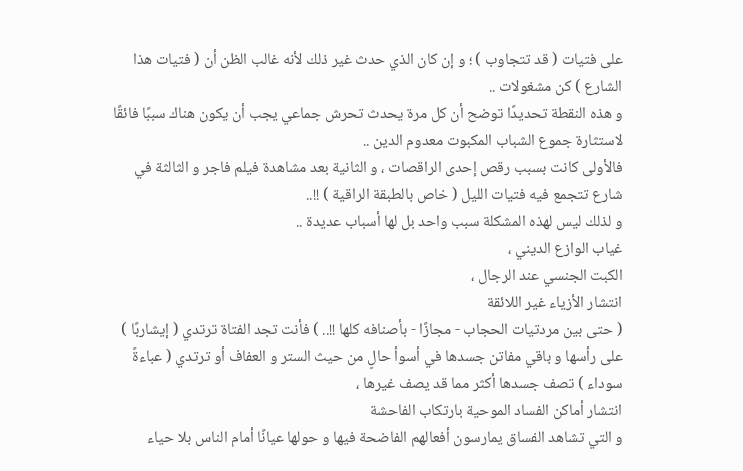على فتيات ( قد تتجاوب ) ؛ و إن كان الذي حدث غير ذلك لأنه غالب الظن أن ( فتيات هذا الشارع ) كن مشغولات ..
و هذه النقطة تحديدًا توضح أن كل مرة يحدث تحرش جماعي يجب أن يكون هناك سببًا فائقًا لاستثارة جموع الشباب المكبوت معدوم الدين ..
فالأولى كانت بسبب رقص إحدى الراقصات ، و الثانية بعد مشاهدة فيلم فاجر و الثالثة في شارع تتجمع فيه فتيات الليل ( خاص بالطبقة الراقية ) !!..
و لذلك ليس لهذه المشكلة سبب واحد بل لها أسباب عديدة ..
غياب الوازع الديني ،
الكبت الجنسي عند الرجال ،
انتشار الأزياء غير اللائقة
( حتى بين مردتيات الحجاب - مجازًا - بأصنافه كلها !!.. ) فأنت تجد الفتاة ترتدي ( إيشاربًا ) على رأسها و باقي مفاتن جسدها في أسوأ حالٍ من حيث الستر و العفاف أو ترتدي ( عباءةً سوداء ) تصف جسدها أكثر مما قد يصف غيرها ،
انتشار أماكن الفساد الموحية بارتكاب الفاحشة
و التي تشاهد الفساق يمارسون أفعالهم الفاضحة فيها و حولها عيانًا أمام الناس بلا حياء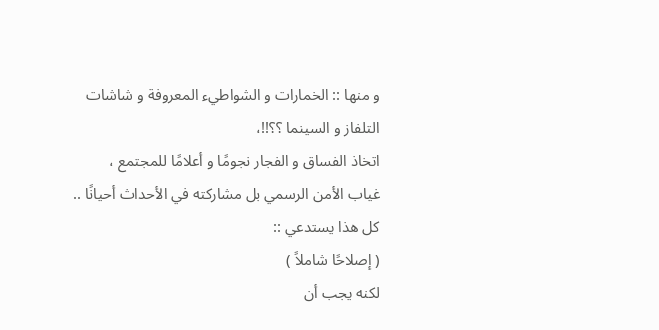و منها :: الخمارات و الشواطيء المعروفة و شاشات التلفاز و السينما ؟؟!!،
اتخاذ الفساق و الفجار نجومًا و أعلامًا للمجتمع ،
غياب الأمن الرسمي بل مشاركته في الأحداث أحيانًا ..
كل هذا يستدعي ::
( إصلاحًا شاملاً )
لكنه يجب أن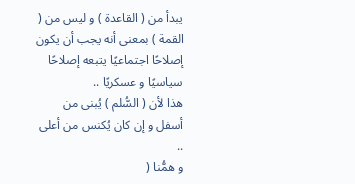يبدأ من ( القاعدة ) و ليس من ( القمة ) بمعنى أنه يجب أن يكون إصلاحًا اجتماعيًا يتبعه إصلاحًا سياسيًا و عسكريًا ..
هذا لأن ( السُّلم ) يُبنى من أسفل و إن كان يُكنس من أعلى ..
و همُّنا (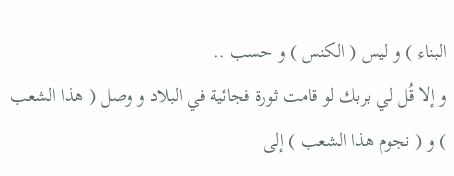البناء ) و ليس ( الكنس ) و حسب ..
و إلا قُل لي بربك لو قامت ثورة فجائية في البلاد و وصل ( هذا الشعب ) و ( نجوم هذا الشعب ) إلى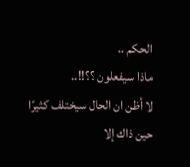الحكم ..
ماذا سيفعلون ؟؟!!..
لا أظن ان الحال سيختلف كثيرًا حين ذاك إلا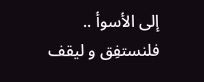إلى الأسوأ ..
فلنستفِق و ليقف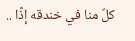كلٌ منا في خندقه إذًا ..